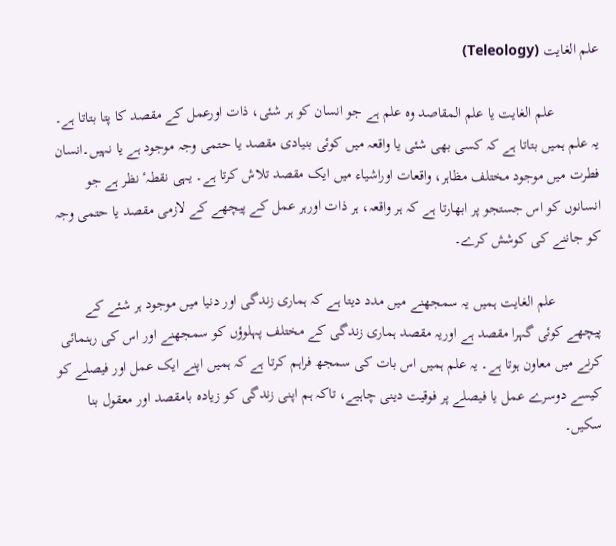علم الغایت (Teleology)

            علم الغایت یا علم المقاصد وہ علم ہے جو انسان کو ہر شئی، ذات اورعمل کے مقصد کا پتا بتاتا ہے۔ یہ علم ہمیں بتاتا ہے کہ کسی بھی شئی یا واقعہ میں کوئی بنیادی مقصد یا حتمی وجہ موجود ہے یا نہیں۔انسان فطرت میں موجود مختلف مظاہر، واقعات اوراشیاء میں ایک مقصد تلاش کرتا ہے۔ یہی نقطہٴ نظر ہے جو انسانوں کو اس جستجو پر ابھارتا ہے کہ ہر واقعہ، ہر ذات اورہر عمل کے پیچھے کے لازمی مقصد یا حتمی وجہ کو جاننے کی کوشش کرے۔

            علم الغایت ہمیں یہ سمجھنے میں مدد دیتا ہے کہ ہماری زندگی اور دنیا میں موجود ہر شئے کے پیچھے کوئی گہرا مقصد ہے اوریہ مقصد ہماری زندگی کے مختلف پہلوؤں کو سمجھنے اور اس کی رہنمائی کرنے میں معاون ہوتا ہے۔ یہ علم ہمیں اس بات کی سمجھ فراہم کرتا ہے کہ ہمیں اپنے ایک عمل اور فیصلے کو کیسے دوسرے عمل یا فیصلے پر فوقیت دینی چاہیے، تاکہ ہم اپنی زندگی کو زیادہ بامقصد اور معقول بنا سکیں۔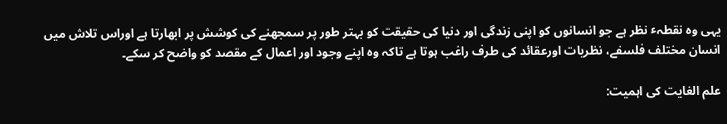یہی وہ نقطہٴ نظر ہے جو انسانوں کو اپنی زندگی اور دنیا کی حقیقت کو بہتر طور پر سمجھنے کی کوشش پر ابھارتا ہے اوراس تلاش میں انسان مختلف فلسفے، نظریات اورعقائد کی طرف راغب ہوتا ہے تاکہ وہ اپنے وجود اور اعمال کے مقصد کو واضح کر سکے۔

علم الغایت کی اہمیت: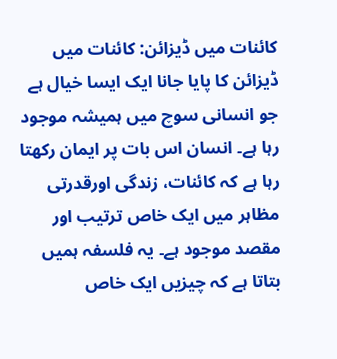کائنات میں ڈیزائن: کائنات میں ڈیزائن کا پایا جانا ایک ایسا خیال ہے جو انسانی سوچ میں ہمیشہ موجود رہا ہے۔ انسان اس بات پر ایمان رکھتا رہا ہے کہ کائنات، زندگی اورقدرتی مظاہر میں ایک خاص ترتیب اور مقصد موجود ہے۔ یہ فلسفہ ہمیں بتاتا ہے کہ چیزیں ایک خاص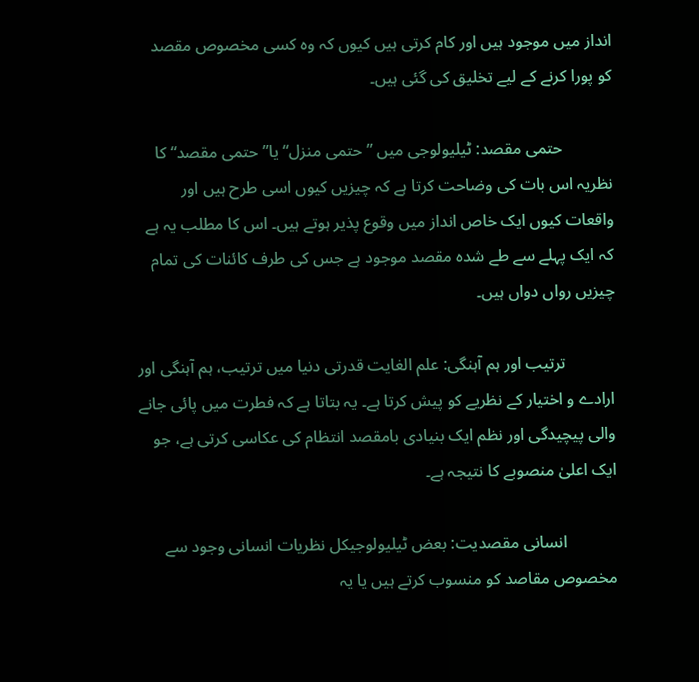انداز میں موجود ہیں اور کام کرتی ہیں کیوں کہ وہ کسی مخصوص مقصد کو پورا کرنے کے لیے تخلیق کی گئی ہیں۔

            حتمی مقصد: ٹیلیولوجی میں ”حتمی منزل“ یا”حتمی مقصد“ کا نظریہ اس بات کی وضاحت کرتا ہے کہ چیزیں کیوں اسی طرح ہیں اور واقعات کیوں ایک خاص انداز میں وقوع پذیر ہوتے ہیں۔ اس کا مطلب یہ ہے کہ ایک پہلے سے طے شدہ مقصد موجود ہے جس کی طرف کائنات کی تمام چیزیں رواں دواں ہیں۔

            ترتیب اور ہم آہنگی: علم الغایت قدرتی دنیا میں ترتیب، ہم آہنگی اور ارادے و اختیار کے نظریے کو پیش کرتا ہے۔ یہ بتاتا ہے کہ فطرت میں پائی جانے والی پیچیدگی اور نظم ایک بنیادی بامقصد انتظام کی عکاسی کرتی ہے، جو ایک اعلیٰ منصوبے کا نتیجہ ہے۔

            انسانی مقصدیت: بعض ٹیلیولوجیکل نظریات انسانی وجود سے مخصوص مقاصد کو منسوب کرتے ہیں یا یہ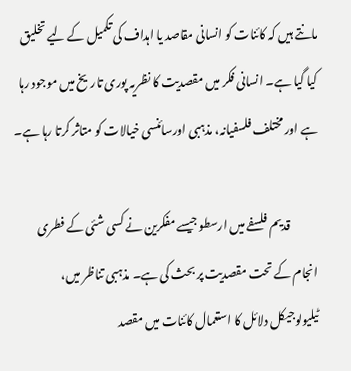مانتے ہیں کہ کائنات کو انسانی مقاصد یا اہداف کی تکمیل کے لیے تخلیق کیا گیا ہے۔ انسانی فکر میں مقصدیت کا نظریہ پوری تاریخ میں موجود رہا ہے اور مختلف فلسفیانہ، مذہبی اورسائنسی خیالات کو متاثر کرتا رہا ہے۔

            قدیم فلسفے میں ارسطو جیسے مفکرین نے کسی شئی کے فطری انجام کے تحت مقصدیت پر بحث کی ہے۔ مذہبی تناظر میں، ٹیلیولوجیکل دلائل کا استعمال کائنات میں مقصد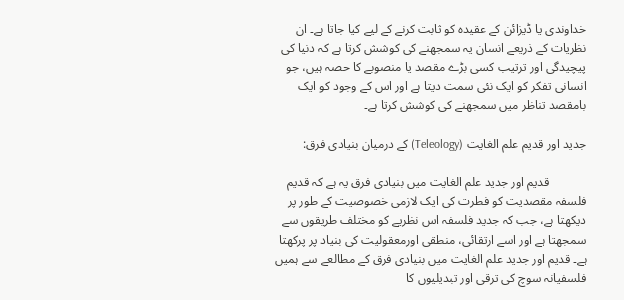خداوندی یا ڈیزائن کے عقیدہ کو ثابت کرنے کے لیے کیا جاتا ہے۔ ان نظریات کے ذریعے انسان یہ سمجھنے کی کوشش کرتا ہے کہ دنیا کی پیچیدگی اور ترتیب کسی بڑے مقصد یا منصوبے کا حصہ ہیں، جو انسانی تفکر کو ایک نئی سمت دیتا ہے اور اس کے وجود کو ایک بامقصد تناظر میں سمجھنے کی کوشش کرتا ہے۔

جدید اور قدیم علم الغایت (Teleology) کے درمیان بنیادی فرق:

            قدیم اور جدید علم الغایت میں بنیادی فرق یہ ہے کہ قدیم فلسفہ مقصدیت کو فطرت کی ایک لازمی خصوصیت کے طور پر دیکھتا ہے، جب کہ جدید فلسفہ اس نظریے کو مختلف طریقوں سے سمجھتا ہے اور اسے ارتقائی، منطقی اورمعقولیت کی بنیاد پر پرکھتا ہے۔ قدیم اور جدید علم الغایت میں بنیادی فرق کے مطالعے سے ہمیں فلسفیانہ سوچ کی ترقی اور تبدیلیوں کا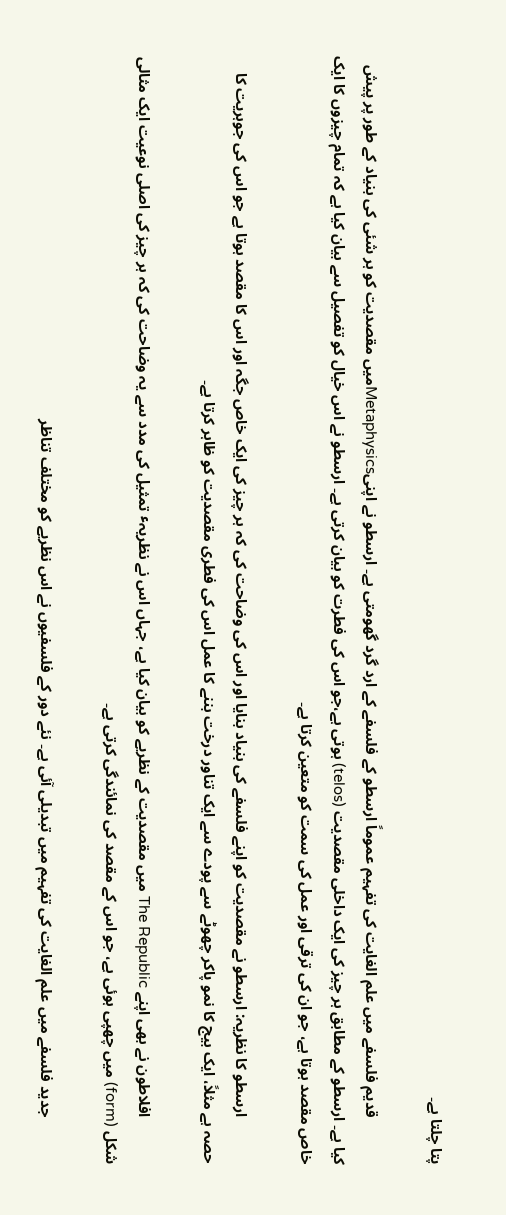پتا چلتا ہے۔

            قدیم فلسفے میں علم الغایت کی تفہیم عموماً ارسطو کے فلسفے کے ارد گرد گھومتی ہے۔ ارسطو نے اپنیMetaphysicsمیں مقصدیت کو ہر شئی کی بنیاد کے طور پر پیش کیا ہے۔ ارسطو کے مطابق ہر چیز کی ایک داخلی مقصدیت (telos) ہوتی ہے،جو اس کی فطرت کو بیان کرتی ہے۔ ارسطو نے اس خیال کو تفصیل سے بیان کیا ہے کہ تمام چیزوں کا ایک خاص مقصد ہوتا ہے، جو ان کی ترقی اور عمل کی سمت کو متعین کرتا ہے۔

            ارسطو کا نظریہ: ارسطو نے مقصدیت کو اپنے فلسفے کی بنیاد بنایا اور اس کی وضاحت کی کہ ہر چیز کی ایک خاص جگہ اور اس کا مقصد ہوتا ہے جو اس کی جوہریت کا حصہ ہے مثلاً، ایک بیج کا نمو پاکر چھوٹے سے پودے سے ایک تناور درخت بننے کا عمل اس کی فطری مقصدیت کو ظاہر کرتا ہے۔

            افلاطون نے بھی اپنے The Republic میں مقصدیت کے نظریے کو بیان کیا ہے، جہاں اس نے نظریہٴ تمثیل کی مدد سے یہ وضاحت کی کہ ہر چیز کی اصلی نوعیت ایک مثالی شکل (form) میں چھپی ہوئی ہے، جو اس کے مقصد کی نمائندگی کرتی ہے۔

            جدید فلسفے میں علم الغایت کی تفہیم میں تبدیلی آئی ہے۔ نئے دور کے فلسفیوں نے اس نظریے کو مختلف تناظر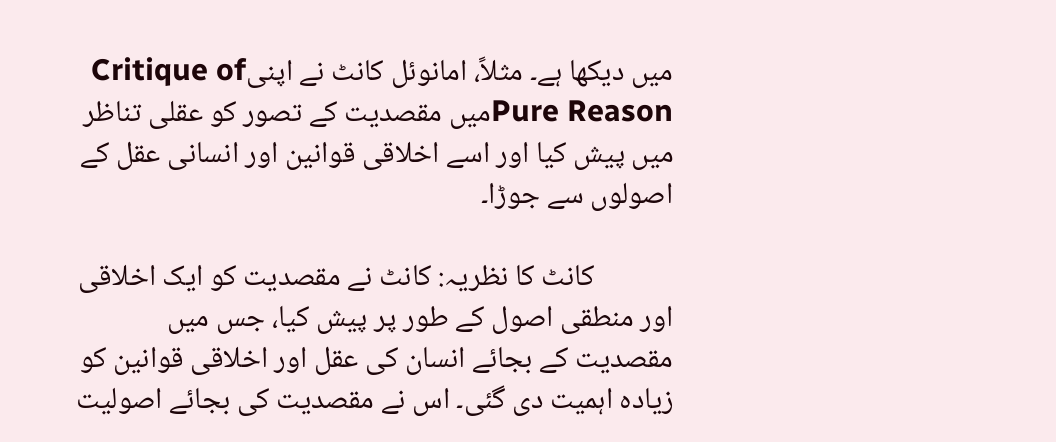میں دیکھا ہے۔ مثلاً، امانوئل کانٹ نے اپنیCritique of Pure Reasonمیں مقصدیت کے تصور کو عقلی تناظر میں پیش کیا اور اسے اخلاقی قوانین اور انسانی عقل کے اصولوں سے جوڑا۔

            کانٹ کا نظریہ: کانٹ نے مقصدیت کو ایک اخلاقی اور منطقی اصول کے طور پر پیش کیا، جس میں مقصدیت کے بجائے انسان کی عقل اور اخلاقی قوانین کو زیادہ اہمیت دی گئی۔ اس نے مقصدیت کی بجائے اصولیت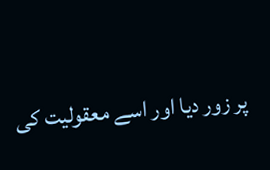پر زور دیا اور اسے معقولیت کی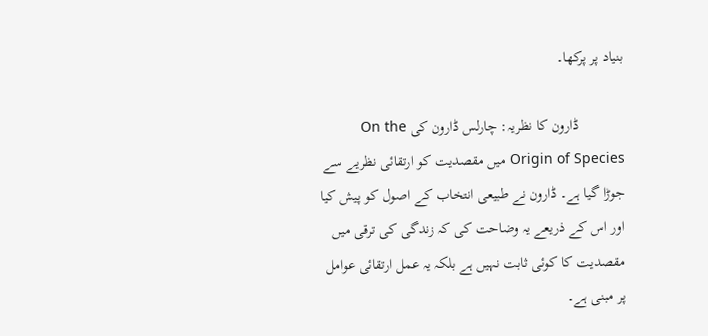بنیاد پر پرکھا۔

            ڈارون کا نظریہ: چارلس ڈارون کی On the Origin of Species میں مقصدیت کو ارتقائی نظریے سے جوڑا گیا ہے۔ ڈارون نے طبیعی انتخاب کے اصول کو پیش کیا اور اس کے ذریعے یہ وضاحت کی کہ زندگی کی ترقی میں مقصدیت کا کوئی ثابت نہیں ہے بلکہ یہ عمل ارتقائی عوامل پر مبنی ہے۔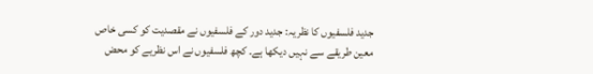جدید فلسفیوں کا نظریہ: جدید دور کے فلسفیوں نے مقصدیت کو کسی خاص معین طریقے سے نہیں دیکھا ہے۔ کچھ فلسفیوں نے اس نظریے کو محض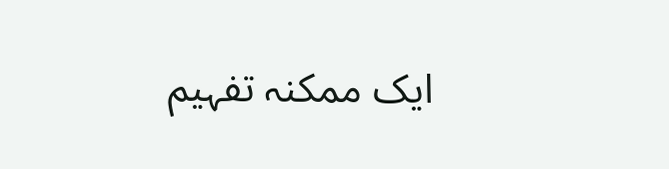ایک ممکنہ تفہیم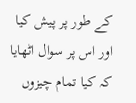کے طور پر پیش کیا اور اس پر سوال اٹھایا کہ کیا تمام چیزوں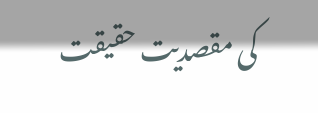کی مقصدیت حقیقت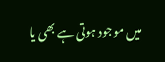میں موجود ہوتی ہے بھی یا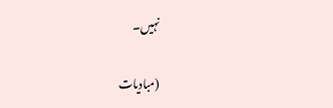نہیں۔

(مبادیات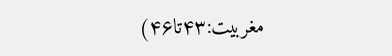مغربیت:۴۳تا۴۶)